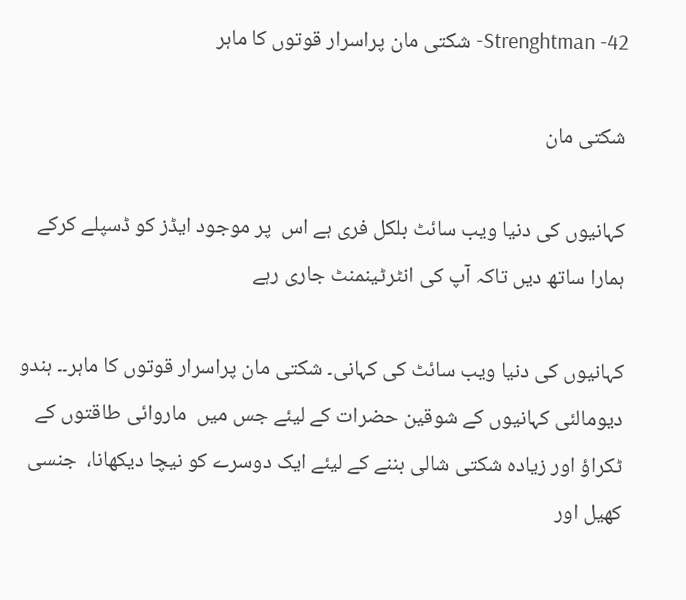Strenghtman -42- شکتی مان پراسرار قوتوں کا ماہر

شکتی مان

کہانیوں کی دنیا ویب سائٹ بلکل فری ہے اس  پر موجود ایڈز کو ڈسپلے کرکے ہمارا ساتھ دیں تاکہ آپ کی انٹرٹینمنٹ جاری رہے

کہانیوں کی دنیا ویب سائٹ کی کہانی۔ شکتی مان پراسرار قوتوں کا ماہر۔۔ ہندو دیومالئی کہانیوں کے شوقین حضرات کے لیئے جس میں  ماروائی طاقتوں کے ٹکراؤ اور زیادہ شکتی شالی بننے کے لیئے ایک دوسرے کو نیچا دیکھانا،  جنسی کھیل اور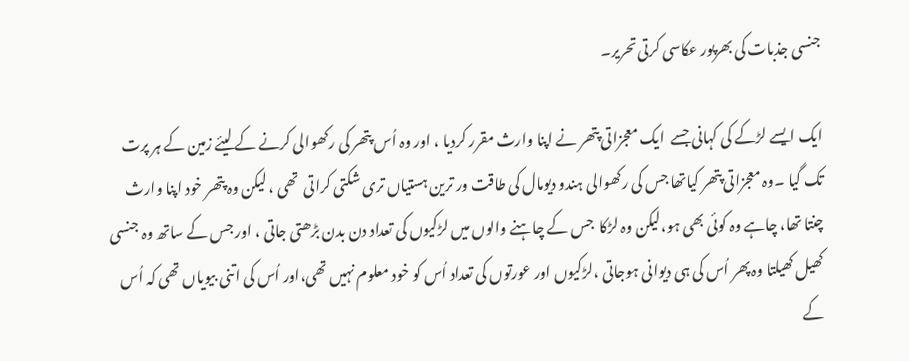جنسی جذبات کی بھرپور عکاسی کرتی تحریر۔

ایک ایسے لڑکے کی کہانی جسے  ایک معجزاتی پتھر نے اپنا وارث مقرر کردیا ، اور وہ اُس پتھر کی رکھوالی کرنے کے لیئے زمین کے ہر پرت تک گیا ۔وہ معجزاتی پتھر کیاتھا جس کی رکھوالی ہندو دیومال کی طاقت ور ترین ہستیاں تری شکتی کراتی  تھی ، لیکن وہ پتھر خود اپنا وارث چنتا تھا، چاہے وہ کوئی بھی ہو،لیکن وہ لڑکا  جس کے چاہنے والوں میں لڑکیوں کی تعداد دن بدن بڑھتی جاتی ، اور جس کے ساتھ وہ جنسی کھیل کھیلتا وہ پھر اُس کی ہی دیوانی ہوجاتی ،لڑکیوں اور عورتوں کی تعداد اُس کو خود معلوم نہیں تھی،اور اُس کی اتنی بیویاں تھی کہ اُس کے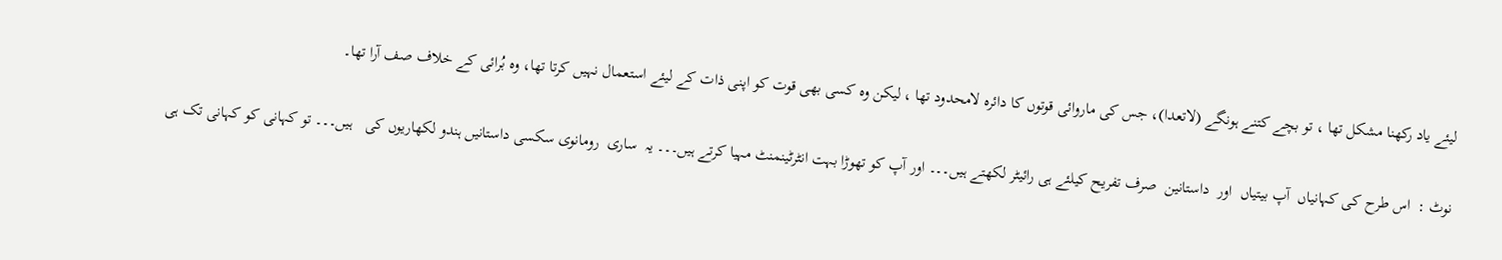لیئے یاد رکھنا مشکل تھا ، تو بچے کتنے ہونگے (لاتعدا)، جس کی ماروائی قوتوں کا دائرہ لامحدود تھا ، لیکن وہ کسی بھی قوت کو اپنی ذات کے لیئے استعمال نہیں کرتا تھا، وہ بُرائی کے خلاف صف آرا تھا۔

نوٹ :  اس طرح کی کہانیاں  آپ بیتیاں  اور  داستانین  صرف تفریح کیلئے ہی رائیٹر لکھتے ہیں۔۔۔ اور آپ کو تھوڑا بہت انٹرٹینمنٹ مہیا کرتے ہیں۔۔۔ یہ  ساری  رومانوی سکسی داستانیں ہندو لکھاریوں کی   ہیں۔۔۔ تو کہانی کو کہانی تک ہی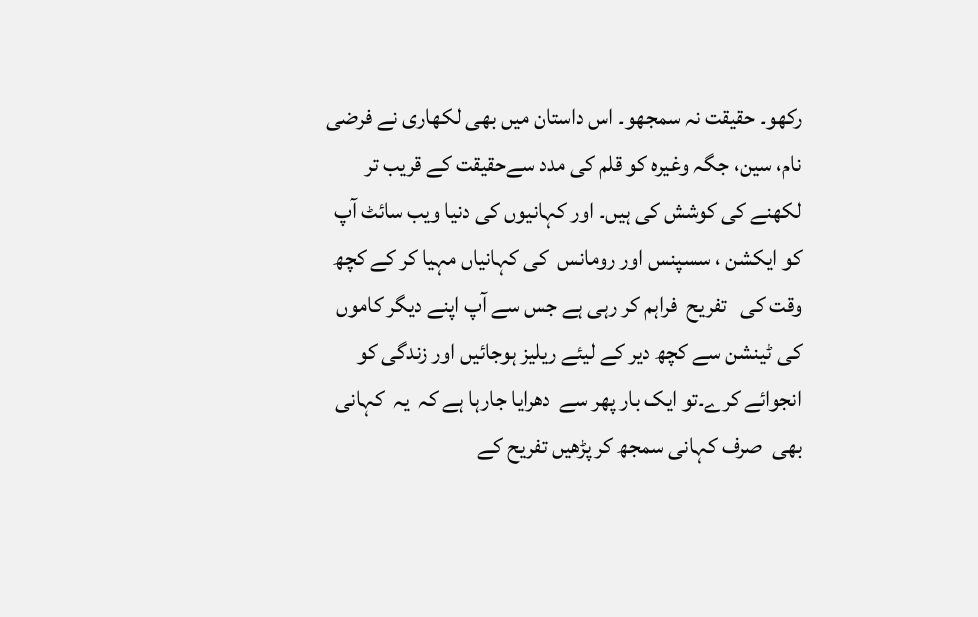رکھو۔ حقیقت نہ سمجھو۔ اس داستان میں بھی لکھاری نے فرضی نام، سین، جگہ وغیرہ کو قلم کی مدد سےحقیقت کے قریب تر لکھنے کی کوشش کی ہیں۔ اور کہانیوں کی دنیا ویب سائٹ آپ  کو ایکشن ، سسپنس اور رومانس  کی کہانیاں مہیا کر کے کچھ وقت کی   تفریح  فراہم کر رہی ہے جس سے آپ اپنے دیگر کاموں  کی ٹینشن سے کچھ دیر کے لیئے ریلیز ہوجائیں اور زندگی کو انجوائے کرے۔تو ایک بار پھر سے  دھرایا جارہا ہے کہ  یہ  کہانی بھی  صرف کہانی سمجھ کر پڑھیں تفریح کے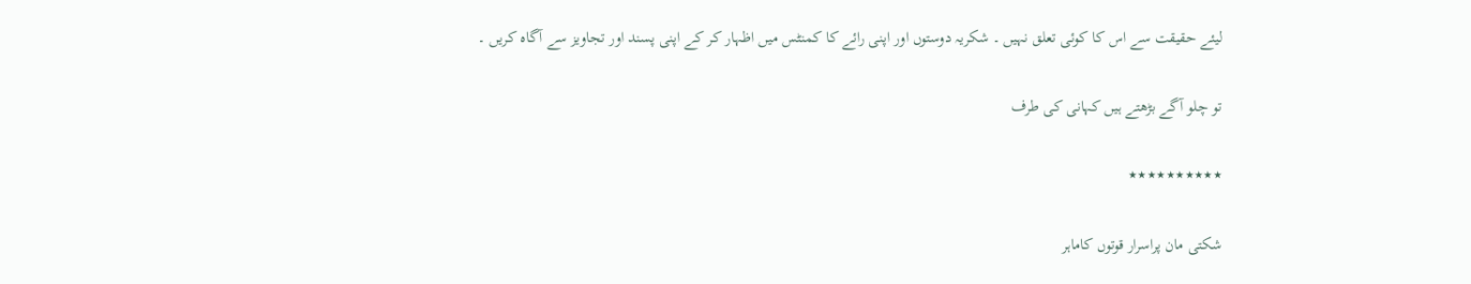لیئے حقیقت سے اس کا کوئی تعلق نہیں ۔ شکریہ دوستوں اور اپنی رائے کا کمنٹس میں اظہار کر کے اپنی پسند اور تجاویز سے آگاہ کریں ۔

تو چلو آگے بڑھتے ہیں کہانی کی طرف

٭٭٭٭٭٭٭٭٭٭

شکتی مان پراسرار قوتوں کاماہر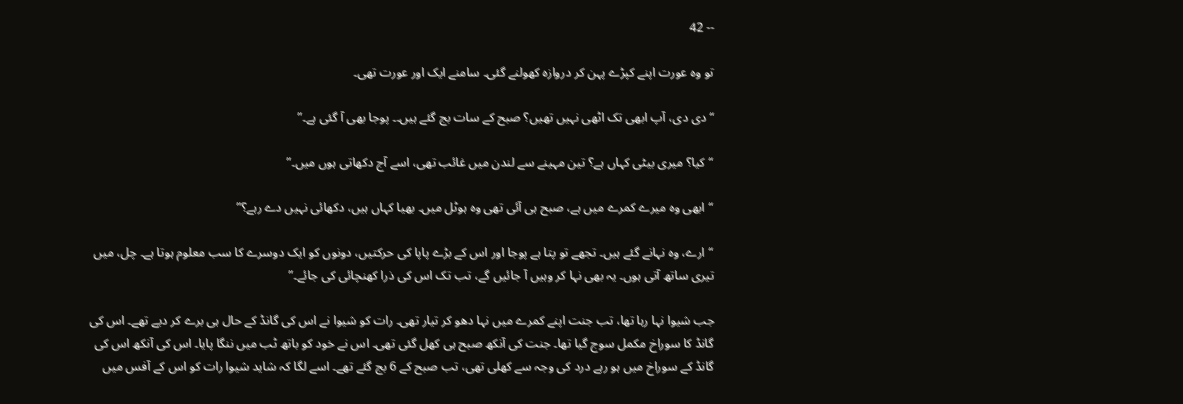-- 42

تو وہ عورت اپنے کپڑے پہن کر دروازہ کھولنے گئی۔ سامنے ایک اور عورت تھی۔

“دی دی، آپ ابھی تک اٹھی نہیں تھیں؟ صبح کے سات بج گئے ہیں۔۔ پوجا بھی آ گئی ہے۔”

“کیا؟ میری بیٹی کہاں ہے؟ تین مہینے سے لندن میں غائب تھی، اسے آج دکھاتی ہوں میں۔”

“ابھی وہ میرے کمرے میں ہے، صبح ہی آئی تھی وہ ہوٹل میں۔ بھیا کہاں ہیں، دکھائی نہیں دے رہے؟”

“ارے، وہ نہانے گئے ہیں۔ تجھے تو پتا ہے پوجا اور اس کے بڑے پاپا کی حرکتیں، دونوں کو ایک دوسرے کا سب معلوم ہوتا ہے۔ چل، میں تیری ساتھ آتی ہوں۔ یہ بھی نہا کر وہیں آ جائیں گے، تب تک اس کی ذرا کھنچائی کی جائے۔”

جب شیوا نہا رہا تھا، تب جنت اپنے کمرے میں نہا دھو کر تیار تھی۔ رات کو شیوا نے اس کی گانڈ کے حال ہی برے کر دیے تھے۔ اس کی گانڈ کا سوراخ مکمل سوج گیا تھا۔ جنت کی آنکھ صبح ہی کھل گئی تھی۔ اس نے خود کو باتھ ٹب میں ننگا پایا۔ اس کی آنکھ اس کی گانڈ کے سوراخ میں ہو رہے درد کی وجہ سے کھلی تھی، تب صبح کے 6 بج گئے تھے۔ اسے لگا کہ شاید شیوا رات کو اس کے آفس میں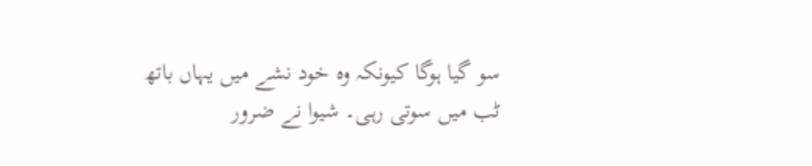سو گیا ہوگا کیونکہ وہ خود نشے میں یہاں باتھ ٹب میں سوتی رہی۔ شیوا نے ضرور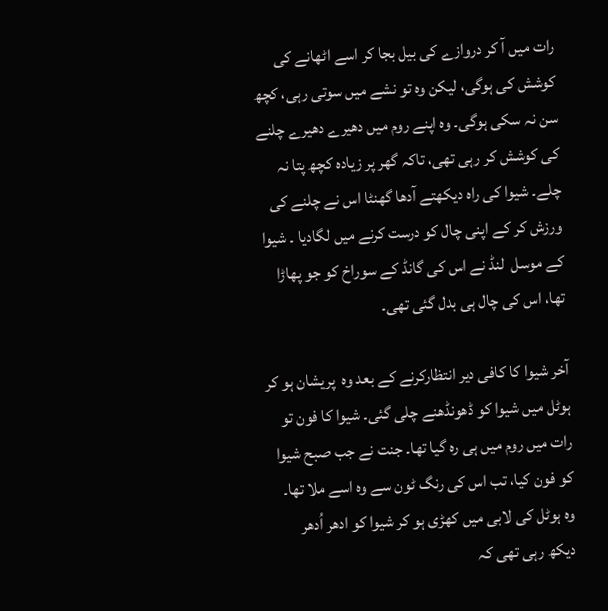رات میں آ کر دروازے کی بیل بجا کر اسے اٹھانے کی کوشش کی ہوگی، لیکن وہ تو نشے میں سوتی رہی، کچھ سن نہ سکی ہوگی۔ وہ اپنے روم میں دھیرے دھیرے چلنے کی کوشش کر رہی تھی، تاکہ گھر پر زیادہ کچھ پتا نہ چلے۔ شیوا کی راہ دیکھتے آدھا گھنٹا اس نے چلنے کی ورزش کر کے اپنی چال کو درست کرنے میں لگادیا ۔ شیوا کے موسل  لنڈ نے اس کی گانڈ کے سوراخ کو جو پھاڑا تھا، اس کی چال ہی بدل گئی تھی۔

آخر شیوا کا کافی دیر انتظارکرنے کے بعد وہ  پریشان ہو کر ہوٹل میں شیوا کو ڈھونڈھنے چلی گئی۔ شیوا کا فون تو رات میں روم میں ہی رہ گیا تھا۔ جنت نے جب صبح شیوا کو فون کیا، تب اس کی رنگ ٹون سے وہ اسے ملا تھا۔ وہ ہوٹل کی لابی میں کھڑی ہو کر شیوا کو ادھر اُدھر دیکھ رہی تھی کہ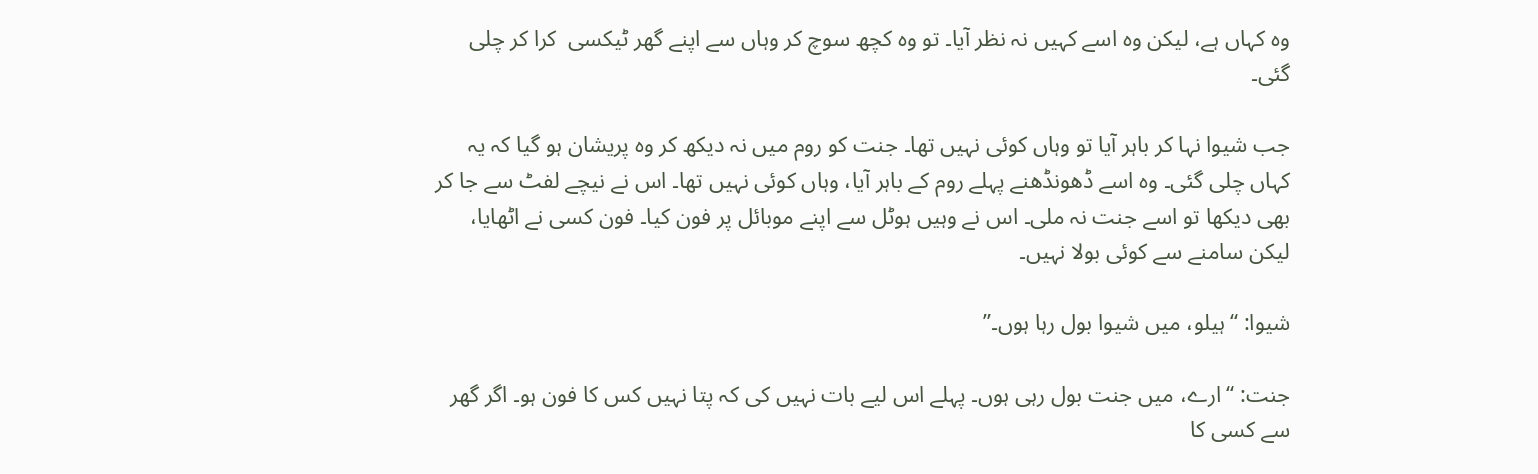وہ کہاں ہے، لیکن وہ اسے کہیں نہ نظر آیا۔ تو وہ کچھ سوچ کر وہاں سے اپنے گھر ٹیکسی  کرا کر چلی گئی۔

جب شیوا نہا کر باہر آیا تو وہاں کوئی نہیں تھا۔ جنت کو روم میں نہ دیکھ کر وہ پریشان ہو گیا کہ یہ کہاں چلی گئی۔ وہ اسے ڈھونڈھنے پہلے روم کے باہر آیا، وہاں کوئی نہیں تھا۔ اس نے نیچے لفٹ سے جا کر بھی دیکھا تو اسے جنت نہ ملی۔ اس نے وہیں ہوٹل سے اپنے موبائل پر فون کیا۔ فون کسی نے اٹھایا، لیکن سامنے سے کوئی بولا نہیں۔

شیوا: “ہیلو، میں شیوا بول رہا ہوں۔”

جنت: “ارے، میں جنت بول رہی ہوں۔ پہلے اس لیے بات نہیں کی کہ پتا نہیں کس کا فون ہو۔ اگر گھر سے کسی کا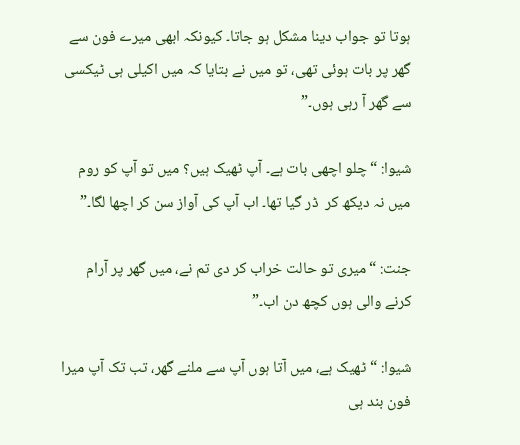ہوتا تو جواب دینا مشکل ہو جاتا۔ کیونکہ ابھی میرے فون سے گھر پر بات ہوئی تھی، تو میں نے بتایا کہ میں اکیلی ہی ٹیکسی سے گھر آ رہی ہوں۔”

شیوا: “چلو اچھی بات ہے۔ آپ ٹھیک ہیں؟ میں تو آپ کو روم میں نہ دیکھ کر  ڈر گیا تھا۔ اب آپ کی آواز سن کر اچھا لگا۔”

جنت: “میری تو حالت خراب کر دی تم نے، میں گھر پر آرام کرنے والی ہوں کچھ دن اب۔”

شیوا: “ٹھیک ہے، میں آتا ہوں آپ سے ملنے گھر، تب تک آپ میرا فون بند ہی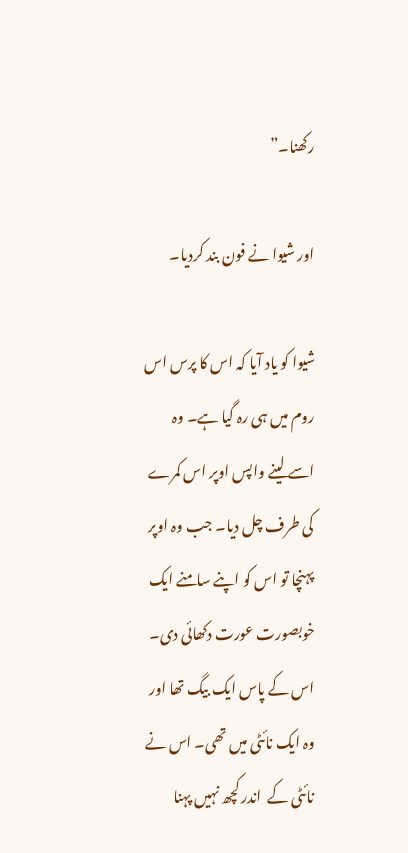رکھنا۔”

اور شیوا نے فون بند کردیا۔

شیوا کو یاد آیا کہ اس کا پرس اس روم میں ہی رہ گیا ہے۔ وہ اسے لینے واپس اوپر اس کمرے کی طرف چل دیا۔ جب وہ اوپر پہنچا تو اس کو اپنے سامنے ایک خوبصورت عورت دکھائی دی۔ اس کے پاس ایک بیگ تھا اور وہ ایک نائٹی میں تھی۔ اس نے نائٹی کے  اندر کچھ نہیں پہنا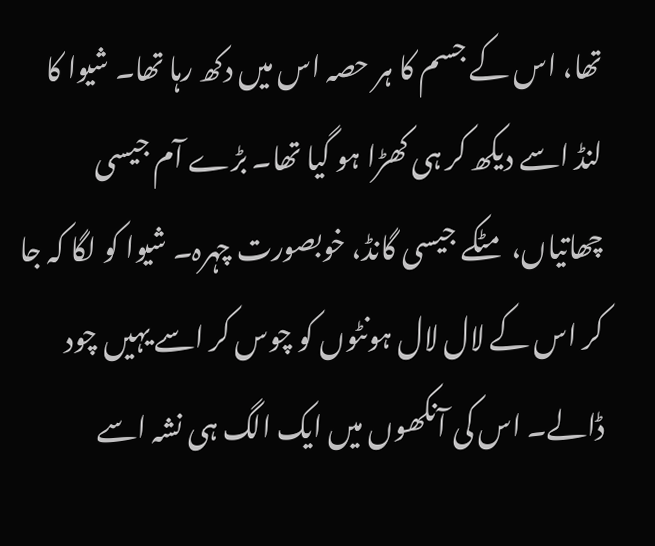تھا، اس کے جسم کا ہر حصہ اس میں دکھ رہا تھا۔ شیوا کا لنڈ اسے دیکھ کر ہی کھڑا ہو گیا تھا۔ بڑے آم جیسی چھاتیاں، مٹکے جیسی گانڈ، خوبصورت چہرہ۔ شیوا کو لگا کہ جا کر اس کے لال لال ہونٹوں کو چوس کر اسے یہیں چود ڈالے۔ اس کی آنکھوں میں ایک الگ ہی نشہ اسے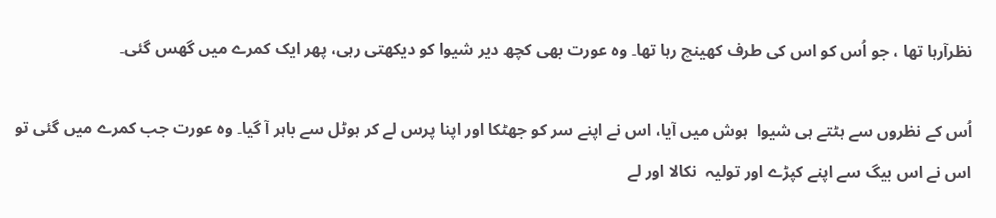نظرآرہا تھا ، جو اُس کو اس کی طرف کھینچ رہا تھا۔ وہ عورت بھی کچھ دیر شیوا کو دیکھتی رہی، پھر ایک کمرے میں گھس گئی۔

اُس کے نظروں سے ہٹتے ہی شیوا  ہوش میں آیا، اس نے اپنے سر کو جھٹکا اور اپنا پرس لے کر ہوٹل سے باہر آ گیا۔ وہ عورت جب کمرے میں گئی تو اس نے اس بیگ سے اپنے کپڑے اور تولیہ  نکالا اور لے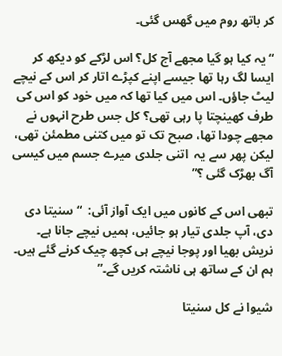کر باتھ روم میں گھس گئی۔

“یہ کیا ہو گیا مجھے آج کل؟ اس لڑکے کو دیکھ کر ایسا لگ رہا تھا جیسے اپنے کپڑے اتار کر اس کے نیچے لیٹ جاؤں۔ اس میں کیا تھا کہ میں خود کو اس کی طرف کھینچتا پا رہی تھی؟ کل جس طرح انہوں نے مجھے چودا تھا، صبح تک تو میں کتنی مطمئن تھی، لیکن پھر سے یہ  اتنی جلدی میرے جسم میں کیسی آگ بھڑک گئی ؟”

تبھی اس کے کانوں میں ایک آواز آئی:  “سنیتا دی دی، آپ جلدی تیار ہو جائیں، ہمیں نیچے جانا ہے۔ نریش بھیا اور پوجا نیچے ہی کچھ چیک کرنے گئے ہیں۔ ہم ان کے ساتھ ہی ناشتہ کریں گے۔”

شیوا نے کل سنیتا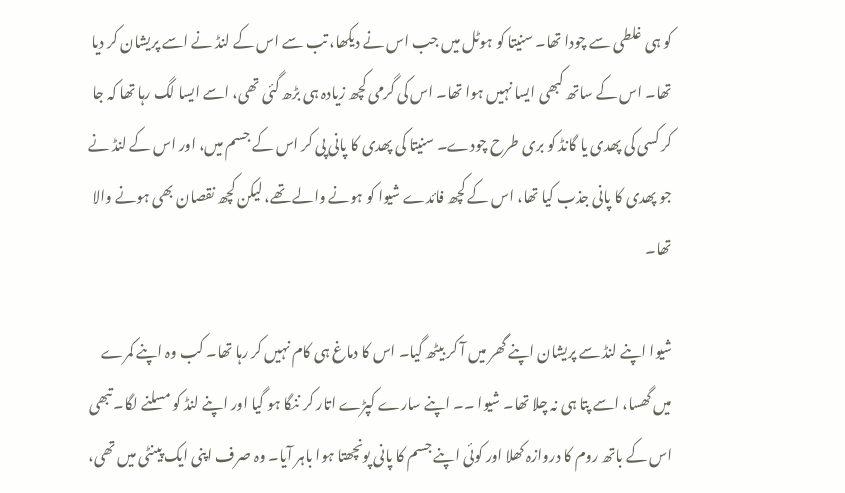کو ہی غلطی سے چودا تھا۔ سنیتا کو ہوٹل میں جب اس نے دیکھا، تب سے اس کے لنڈ نے اسے پریشان کر دیا تھا۔ اس کے ساتھ کبھی ایسا نہیں ہوا تھا۔ اس کی گرمی کچھ زیادہ ہی بڑھ گئی تھی، اسے ایسا لگ رہا تھا کہ جا کر کسی کی پھدی یا گانڈ کو بری طرح چودے۔ سنیتا کی پھدی کا پانی پی کر اس کے جسم میں، اور اس کے لنڈ نے جو پھدی کا پانی جذب کیا تھا، اس کے کچھ فائدے شیوا کو ہونے والے تھے، لیکن کچھ نقصان بھی ہونے والا تھا۔

شیوا اپنے لنڈ سے پریشان اپنے گھر میں آ کر بیٹھ گیا۔ اس کا دماغ ہی کام نہیں کر رہا تھا۔ کب وہ اپنے کمرے میں گھسا، اسے پتا ہی نہ چلا تھا۔ شیوا ۔۔ اپنے سارے کپڑے اتار کر ننگا ہو گیا اور اپنے لنڈ کو مسلنے لگا۔ تبھی اس کے باتھ روم کا دروازہ کھلا اور کوئی اپنے جسم کا پانی پونچھتا ہوا باہر آیا۔ وہ صرف اپنی ایک پینٹی میں تھی،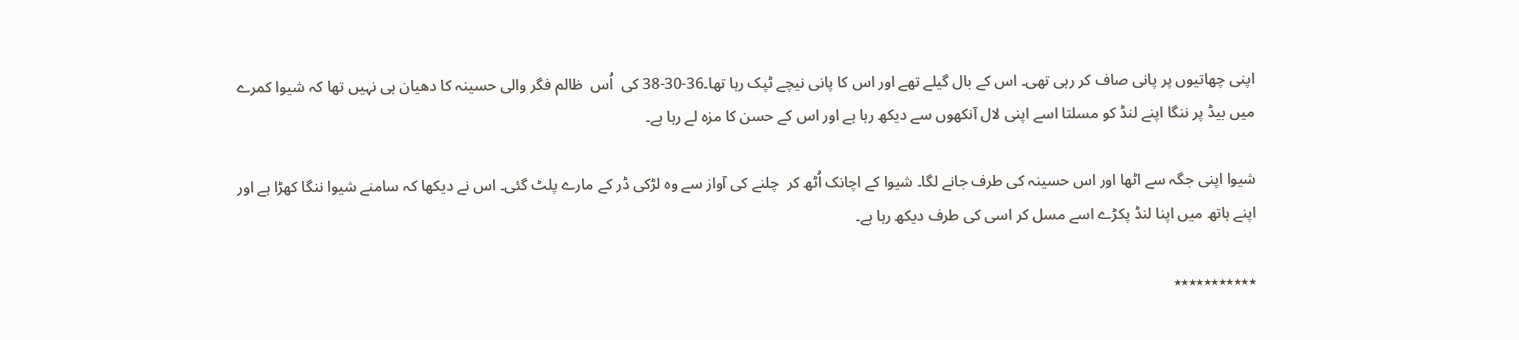اپنی چھاتیوں پر پانی صاف کر رہی تھی۔ اس کے بال گیلے تھے اور اس کا پانی نیچے ٹپک رہا تھا۔36-30-38 کی  اُس  ظالم فگر والی حسینہ کا دھیان ہی نہیں تھا کہ شیوا کمرے میں بیڈ پر ننگا اپنے لنڈ کو مسلتا اسے اپنی لال آنکھوں سے دیکھ رہا ہے اور اس کے حسن کا مزہ لے رہا ہے۔

شیوا اپنی جگہ سے اٹھا اور اس حسینہ کی طرف جانے لگا۔ شیوا کے اچانک اُٹھ کر  چلنے کی آواز سے وہ لڑکی ڈر کے مارے پلٹ گئی۔ اس نے دیکھا کہ سامنے شیوا ننگا کھڑا ہے اور اپنے ہاتھ میں اپنا لنڈ پکڑے اسے مسل کر اسی کی طرف دیکھ رہا ہے۔

٭٭٭٭٭٭٭٭٭٭٭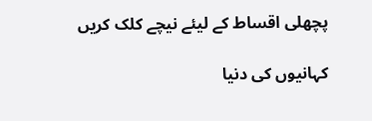پچھلی اقساط کے لیئے نیچے کلک کریں

کہانیوں کی دنیا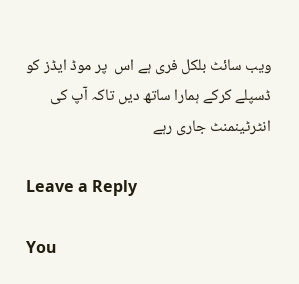ویب سائٹ بلکل فری ہے اس  پر موڈ ایڈز کو ڈسپلے کرکے ہمارا ساتھ دیں تاکہ آپ کی انٹرٹینمنٹ جاری رہے

Leave a Reply

You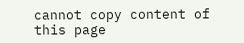cannot copy content of this page